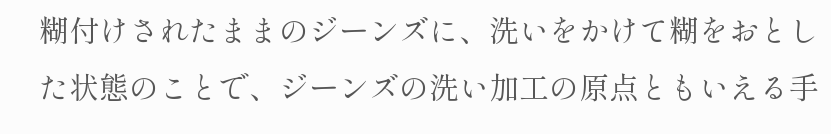糊付けされたままのジーンズに、洗いをかけて糊をおとした状態のことで、ジーンズの洗い加工の原点ともいえる手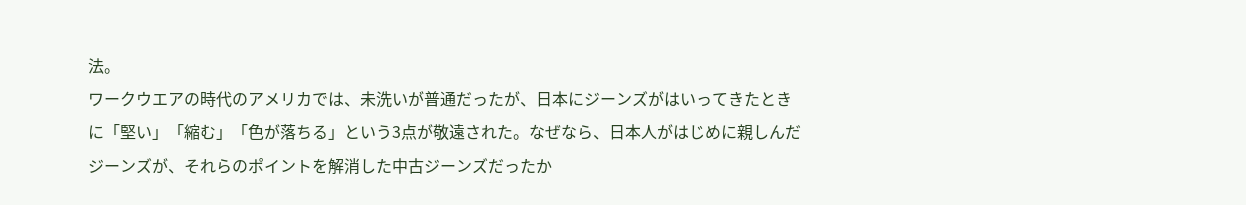法。
ワークウエアの時代のアメリカでは、未洗いが普通だったが、日本にジーンズがはいってきたときに「堅い」「縮む」「色が落ちる」という3点が敬遠された。なぜなら、日本人がはじめに親しんだジーンズが、それらのポイントを解消した中古ジーンズだったか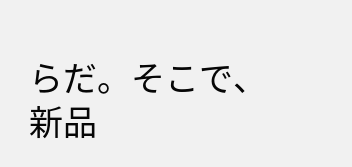らだ。そこで、新品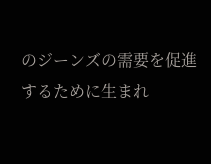のジーンズの需要を促進するために生まれ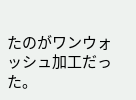たのがワンウォッシュ加工だった。